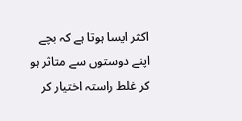اکثر ایسا ہوتا ہے کہ بچے اپنے دوستوں سے متاثر ہو کر غلط راستہ اختیار کر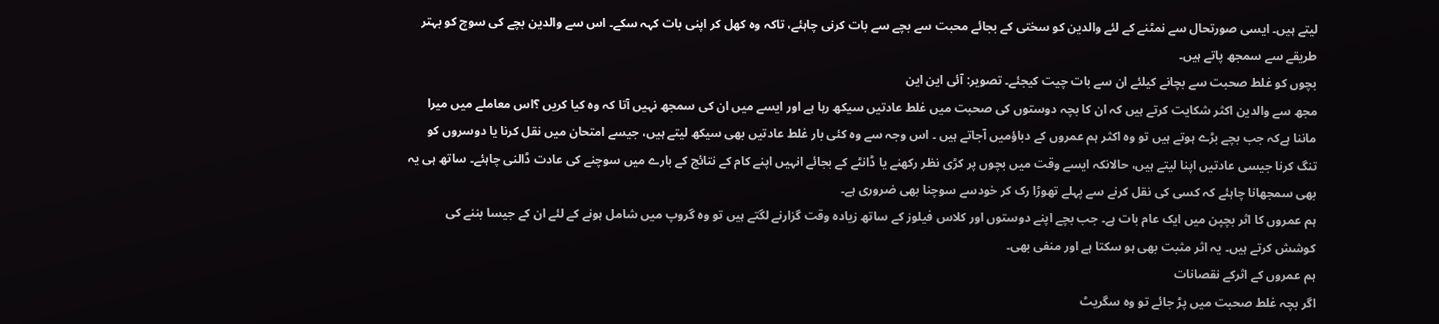لیتے ہیں۔ ایسی صورتحال سے نمٹنے کے لئے والدین کو سختی کے بجائے محبت سے بچے سے بات کرنی چاہئے، تاکہ وہ کھل کر اپنی بات کہہ سکے۔ اس سے والدین بچے کی سوچ کو بہتر طریقے سے سمجھ پاتے ہیں۔
بچوں کو غلط صحبت سے بچانے کیلئے ان سے بات چیت کیجئے۔ تصویر: آئی این این
مجھ سے والدین اکثر شکایت کرتے ہیں کہ ان کا بچہ دوستوں کی صحبت میں غلط عادتیں سیکھ رہا ہے اور ایسے میں ان کی سمجھ نہیں آتا کہ وہ کیا کریں ؟اس معاملے میں میرا ماننا ہےکہ جب بچے بڑے ہوتے ہیں تو وہ اکثر ہم عمروں کے دباؤمیں آجاتے ہیں ۔ اس وجہ سے وہ کئی بار غلط عادتیں بھی سیکھ لیتے ہیں، جیسے امتحان میں نقل کرنا یا دوسروں کو تنگ کرنا جیسی عادتیں اپنا لیتے ہیں، حالانکہ ایسے وقت میں بچوں پر کڑی نظر رکھنے یا ڈانٹے کے بجائے انہیں اپنے کام کے نتائج کے بارے میں سوچنے کی عادت ڈالنی چاہئے۔ ساتھ ہی یہ بھی سمجھانا چاہئے کہ کسی کی نقل کرنے سے پہلے تھوڑا رک کر خودسے سوچنا بھی ضروری ہے۔
ہم عمروں کا اثر بچپن میں ایک عام بات ہے۔ جب بچے اپنے دوستوں اور کلاس فیلوز کے ساتھ زیادہ وقت گزارنے لگتے ہیں تو وہ گروپ میں شامل ہونے کے لئے ان کے جیسا بننے کی کوشش کرتے ہیں۔ یہ اثر مثبت بھی ہو سکتا ہے اور منفی بھی۔
ہم عمروں کے اثرکے نقصانات
اگر بچہ غلط صحبت میں پڑ جائے تو وہ سگریٹ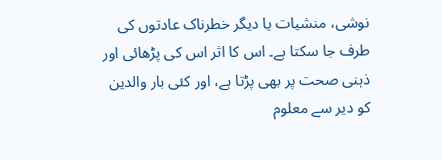نوشی، منشیات یا دیگر خطرناک عادتوں کی طرف جا سکتا ہے۔ اس کا اثر اس کی پڑھائی اور ذہنی صحت پر بھی پڑتا ہے، اور کئی بار والدین کو دیر سے معلوم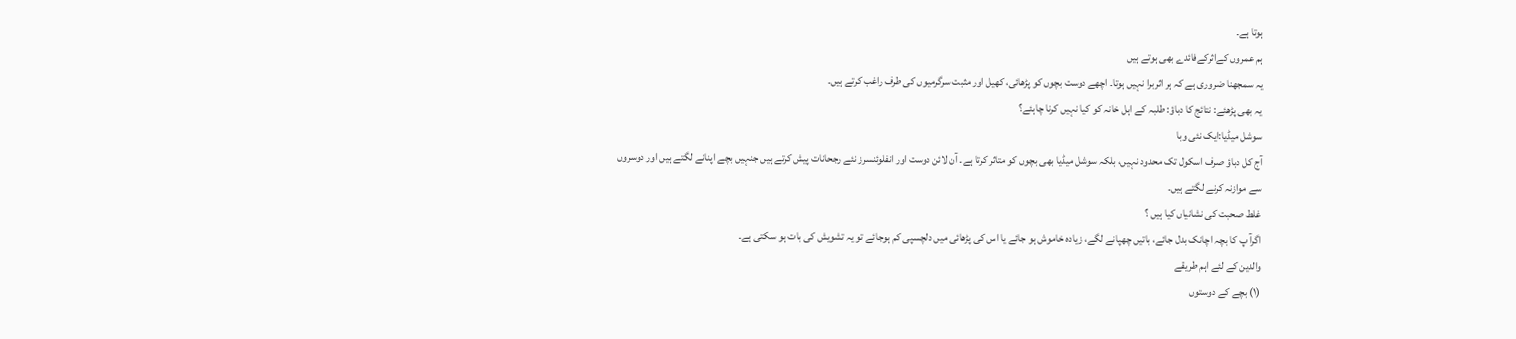ہوتا ہے۔
ہم عمروں کےاثرکےفائدے بھی ہوتے ہیں
یہ سمجھنا ضروری ہے کہ ہر اثربرا نہیں ہوتا۔ اچھے دوست بچوں کو پڑھائی، کھیل اور مثبت سرگرمیوں کی طرف راغب کرتے ہیں۔
یہ بھی پڑھئے: نتائج کا دباؤ: طلبہ کے اہل خانہ کو کیا نہیں کرنا چاہئے؟
سوشل میڈیا:ایک نئی وبا
آج کل دباؤ صرف اسکول تک محدود نہیں، بلکہ سوشل میڈیا بھی بچوں کو متاثر کرتا ہے۔ آن لائن دوست اور انفلوئنسرز نئے رجحانات پیش کرتے ہیں جنہیں بچے اپنانے لگتے ہیں اور دوسروں سے موازنہ کرنے لگتے ہیں۔
غلط صحبت کی نشانیاں کیا ہیں ؟
اگرآ پ کا بچہ اچانک بدل جائے، باتیں چھپانے لگے، زیادہ خاموش ہو جائے یا اس کی پڑھائی میں دلچسپی کم ہوجائے تو یہ تشویش کی بات ہو سکتی ہے۔
والدین کے لئے اہم طریقے
(۱) بچے کے دوستوں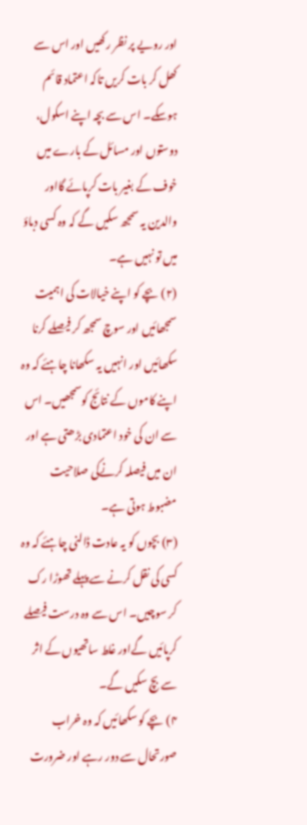اور رویے پر نظر رکھیں اور اس سے کھل کر بات کریں تاکہ اعتماد قائم ہوسکے۔ اس سے بچہ اپنے اسکول، دوستوں اور مسائل کے بارے میں خوف کے بغیر بات کرپائے گااور والدین یہ سمجھ سکیں گے کہ وہ کسی دباؤ میں تو نہیں ہے۔
(۲) بچے کو اپنے خیالات کی اہمیت سمجھائیں اور سوچ سمجھ کر فیصلے کرنا سکھائیں اور انہیں یہ سکھانا چاہئے کہ وہ اپنے کاموں کے نتائج کوسمجھیں۔ اس سے ان کی خود اعتمادی بڑھتی ہے اور ان میں فیصلہ کرنےکی صلاحیت مضبوط ہوتی ہے۔
(۳) بچوں کو یہ عادت ڈالنی چاہئے کہ وہ کسی کی نقل کرنے سے پہلے تھوڑا رک کر سوچیں۔ اس سے وہ درست فیصلے کرپائیں گےاور غلط ساتھیوں کے اثر سے بچ سکیں گے۔
۴) بچے کو سکھائیں کہ وہ خراب صورتحال سے دور رہے اور ضرورت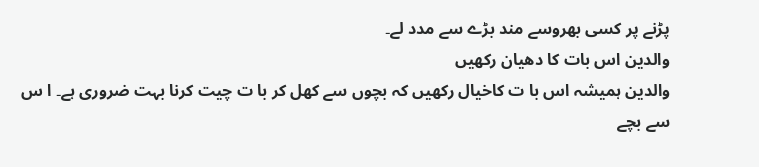پڑنے پر کسی بھروسے مند بڑے سے مدد لے۔
والدین اس بات کا دھیان رکھیں
والدین ہمیشہ اس با ت کاخیال رکھیں کہ بچوں سے کھل کر با ت چیت کرنا بہت ضروری ہے۔ ا س سے بچے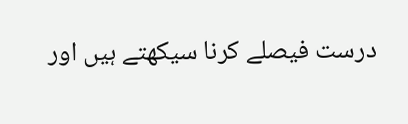درست فیصلے کرنا سیکھتے ہیں اور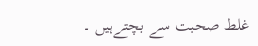غلط صحبت سے بچتےہیں ۔